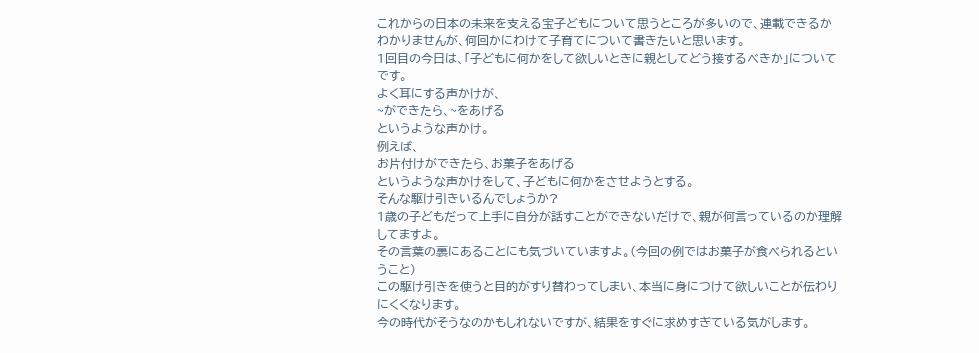これからの日本の未来を支える宝子どもについて思うところが多いので、連載できるかわかりませんが、何回かにわけて子育てについて書きたいと思います。
1回目の今日は、「子どもに何かをして欲しいときに親としてどう接するべきか」についてです。
よく耳にする声かけが、
~ができたら、~をあげる
というような声かけ。
例えば、
お片付けができたら、お菓子をあげる
というような声かけをして、子どもに何かをさせようとする。
そんな駆け引きいるんでしょうか?
1歳の子どもだって上手に自分が話すことができないだけで、親が何言っているのか理解してますよ。
その言葉の裏にあることにも気づいていますよ。(今回の例ではお菓子が食べられるということ)
この駆け引きを使うと目的がすり替わってしまい、本当に身につけて欲しいことが伝わりにくくなります。
今の時代がそうなのかもしれないですが、結果をすぐに求めすぎている気がします。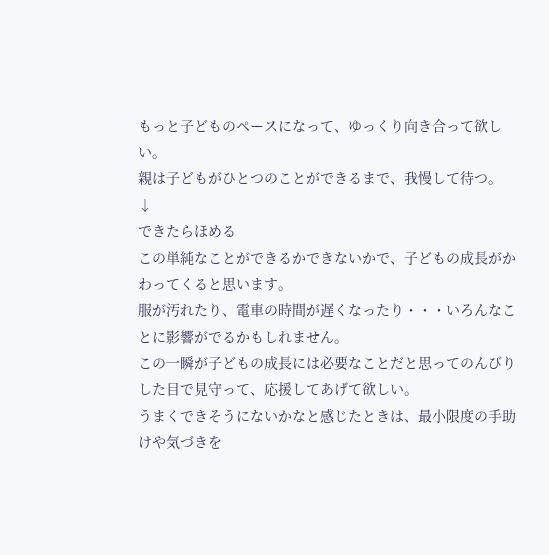もっと子どものペースになって、ゆっくり向き合って欲しい。
親は子どもがひとつのことができるまで、我慢して待つ。
↓
できたらほめる
この単純なことができるかできないかで、子どもの成長がかわってくると思います。
服が汚れたり、電車の時間が遅くなったり・・・いろんなことに影響がでるかもしれません。
この一瞬が子どもの成長には必要なことだと思ってのんびりした目で見守って、応援してあげて欲しい。
うまくできそうにないかなと感じたときは、最小限度の手助けや気づきを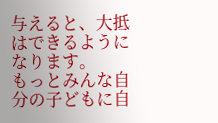与えると、大抵はできるようになります。
もっとみんな自分の子どもに自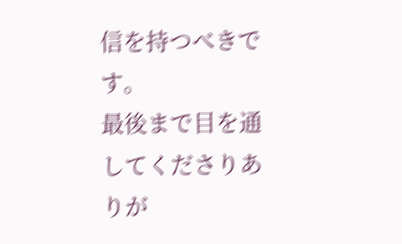信を持つべきです。
最後まで目を通してくださりありが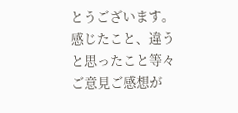とうございます。
感じたこと、違うと思ったこと等々ご意見ご感想が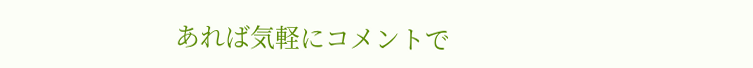あれば気軽にコメントで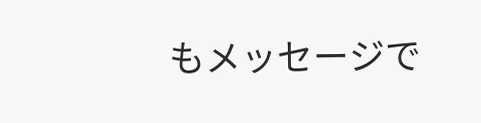もメッセージで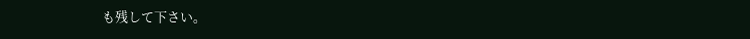も残して下さい。